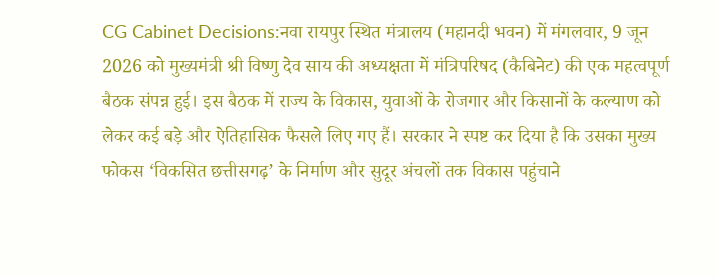CG Cabinet Decisions:नवा रायपुर स्थित मंत्रालय (महानदी भवन) में मंगलवार, 9 जून 2026 को मुख्यमंत्री श्री विष्णु देव साय की अध्यक्षता में मंत्रिपरिषद (कैबिनेट) की एक महत्वपूर्ण बैठक संपन्न हुई। इस बैठक में राज्य के विकास, युवाओं के रोजगार और किसानों के कल्याण को लेकर कई बड़े और ऐतिहासिक फैसले लिए गए हैं। सरकार ने स्पष्ट कर दिया है कि उसका मुख्य फोकस ‘विकसित छत्तीसगढ़’ के निर्माण और सुदूर अंचलों तक विकास पहुंचाने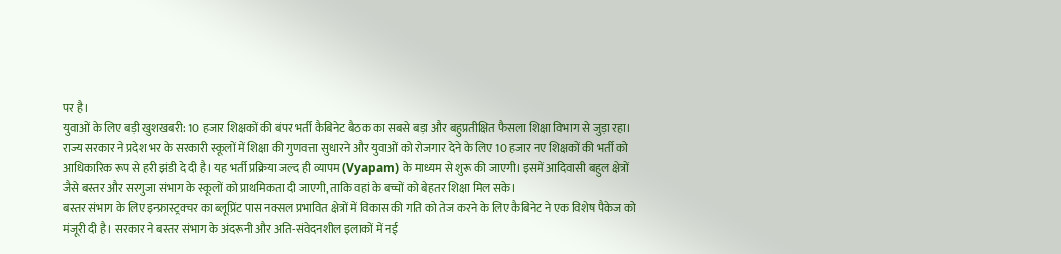पर है।
युवाओं के लिए बड़ी खुशखबरी: 10 हजार शिक्षकों की बंपर भर्ती कैबिनेट बैठक का सबसे बड़ा और बहुप्रतीक्षित फैसला शिक्षा विभाग से जुड़ा रहा। राज्य सरकार ने प्रदेश भर के सरकारी स्कूलों में शिक्षा की गुणवत्ता सुधारने और युवाओं को रोजगार देने के लिए 10 हजार नए शिक्षकों की भर्ती को आधिकारिक रूप से हरी झंडी दे दी है। यह भर्ती प्रक्रिया जल्द ही व्यापम (Vyapam) के माध्यम से शुरू की जाएगी। इसमें आदिवासी बहुल क्षेत्रों जैसे बस्तर और सरगुजा संभाग के स्कूलों को प्राथमिकता दी जाएगी, ताकि वहां के बच्चों को बेहतर शिक्षा मिल सके।
बस्तर संभाग के लिए इन्फ्रास्ट्रक्चर का ब्लूप्रिंट पास नक्सल प्रभावित क्षेत्रों में विकास की गति को तेज करने के लिए कैबिनेट ने एक विशेष पैकेज को मंजूरी दी है। सरकार ने बस्तर संभाग के अंदरूनी और अति-संवेदनशील इलाकों में नई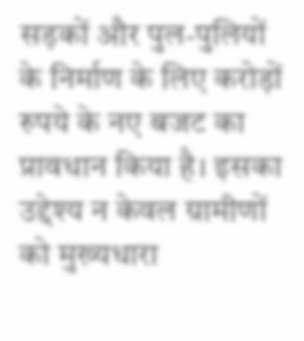सड़कों और पुल-पुलियों के निर्माण के लिए करोड़ों रुपये के नए बजट का प्रावधान किया है। इसका उद्देश्य न केवल ग्रामीणों को मुख्यधारा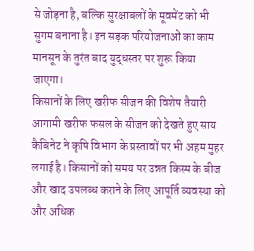से जोड़ना है, बल्कि सुरक्षाबलों के मूवमेंट को भी सुगम बनाना है। इन सड़क परियोजनाओं का काम मानसून के तुरंत बाद युद्धस्तर पर शुरू किया जाएगा।
किसानों के लिए खरीफ सीजन की विशेष तैयारी आगामी खरीफ फसल के सीजन को देखते हुए साय कैबिनेट ने कृषि विभाग के प्रस्तावों पर भी अहम मुहर लगाई है। किसानों को समय पर उन्नत किस्म के बीज और खाद उपलब्ध कराने के लिए आपूर्ति व्यवस्था को और अधिक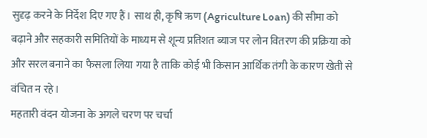सुदृढ़ करने के निर्देश दिए गए हैं। साथ ही, कृषि ऋण (Agriculture Loan) की सीमा को बढ़ाने और सहकारी समितियों के माध्यम से शून्य प्रतिशत ब्याज पर लोन वितरण की प्रक्रिया को और सरल बनाने का फैसला लिया गया है ताकि कोई भी किसान आर्थिक तंगी के कारण खेती से वंचित न रहे।
महतारी वंदन योजना के अगले चरण पर चर्चा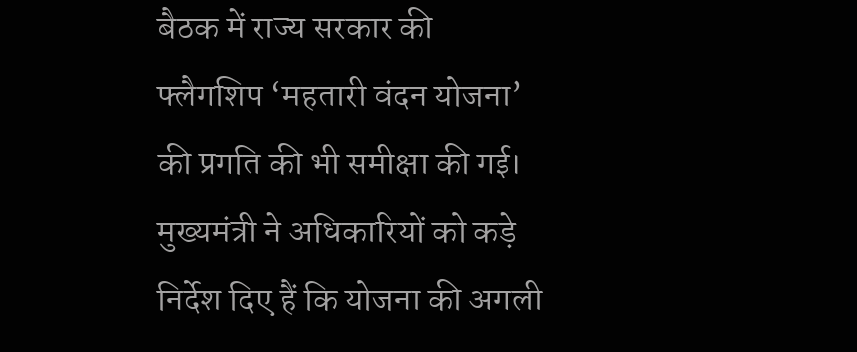बैठक में राज्य सरकार की फ्लैगशिप ‘महतारी वंदन योजना’ की प्रगति की भी समीक्षा की गई। मुख्यमंत्री ने अधिकारियों को कड़े निर्देश दिए हैं कि योजना की अगली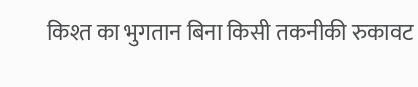किश्त का भुगतान बिना किसी तकनीकी रुकावट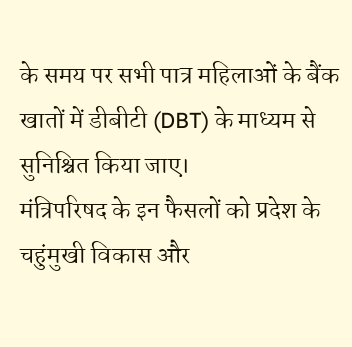के समय पर सभी पात्र महिलाओं के बैंक खातों में डीबीटी (DBT) के माध्यम से सुनिश्चित किया जाए।
मंत्रिपरिषद के इन फैसलों को प्रदेश के चहुंमुखी विकास और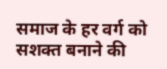समाज के हर वर्ग को सशक्त बनाने की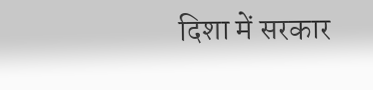दिशा में सरकार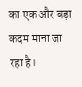का एक और बड़ा कदम माना जा रहा है।